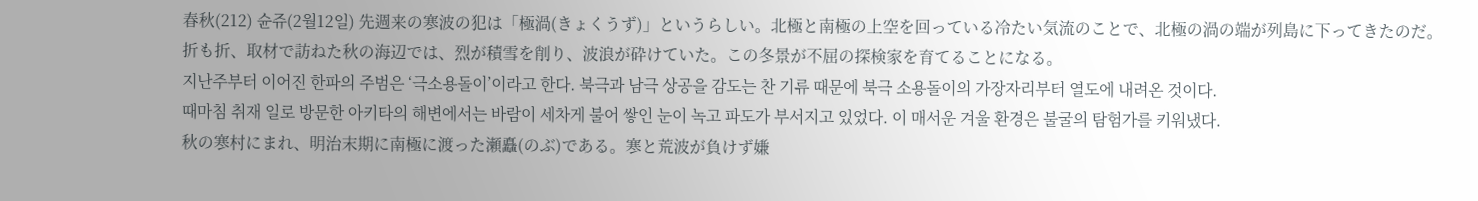春秋(212) 슌쥬(2월12일) 先週来の寒波の犯は「極渦(きょくうず)」というらしい。北極と南極の上空を回っている冷たい気流のことで、北極の渦の端が列島に下ってきたのだ。
折も折、取材で訪ねた秋の海辺では、烈が積雪を削り、波浪が砕けていた。この冬景が不屈の探検家を育てることになる。
지난주부터 이어진 한파의 주범은 ‘극소용돌이’이라고 한다. 북극과 남극 상공을 감도는 찬 기류 때문에 북극 소용돌이의 가장자리부터 열도에 내려온 것이다.
때마침 취재 일로 방문한 아키타의 해변에서는 바람이 세차게 불어 쌓인 눈이 녹고 파도가 부서지고 있었다. 이 매서운 겨울 환경은 불굴의 탐험가를 키워냈다.
秋の寒村にまれ、明治末期に南極に渡った瀬矗(のぶ)である。寒と荒波が負けず嫌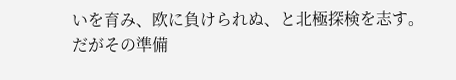いを育み、欧に負けられぬ、と北極探検を志す。
だがその準備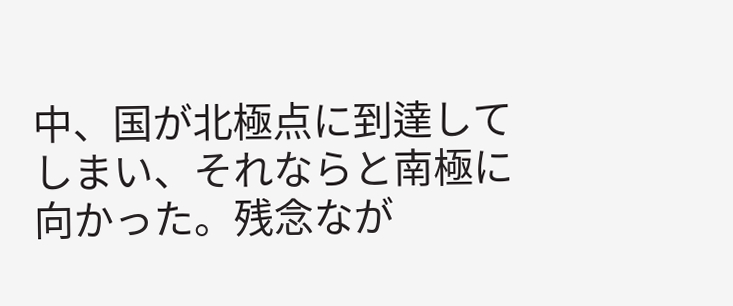中、国が北極点に到達してしまい、それならと南極に向かった。残念なが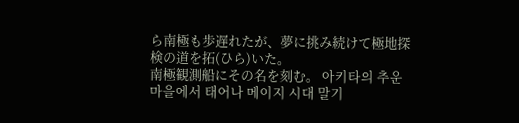ら南極も歩遅れたが、夢に挑み続けて極地探検の道を拓(ひら)いた。
南極観測船にその名を刻む。 아키타의 추운 마을에서 태어나 메이지 시대 말기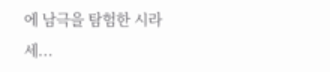에 남극을 탐험한 시라세...